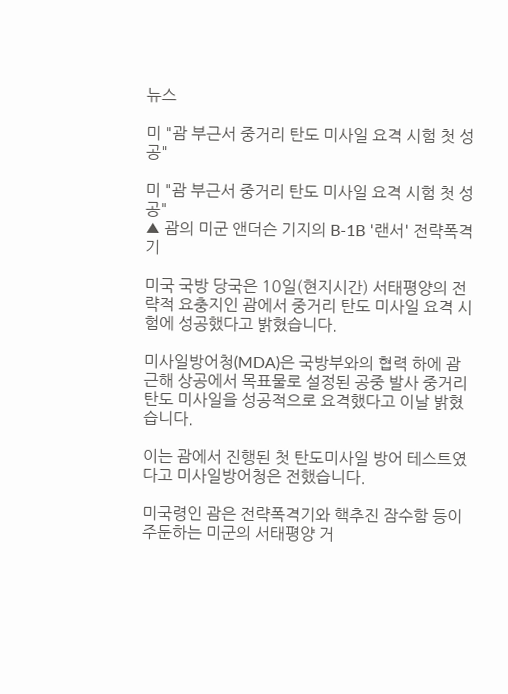뉴스

미 "괌 부근서 중거리 탄도 미사일 요격 시험 첫 성공"

미 "괌 부근서 중거리 탄도 미사일 요격 시험 첫 성공"
▲ 괌의 미군 앤더슨 기지의 B-1B '랜서' 전략폭격기

미국 국방 당국은 10일(현지시간) 서태평양의 전략적 요충지인 괌에서 중거리 탄도 미사일 요격 시험에 성공했다고 밝혔습니다.

미사일방어청(MDA)은 국방부와의 협력 하에 괌 근해 상공에서 목표물로 설정된 공중 발사 중거리 탄도 미사일을 성공적으로 요격했다고 이날 밝혔습니다.

이는 괌에서 진행된 첫 탄도미사일 방어 테스트였다고 미사일방어청은 전했습니다.

미국령인 괌은 전략폭격기와 핵추진 잠수함 등이 주둔하는 미군의 서태평양 거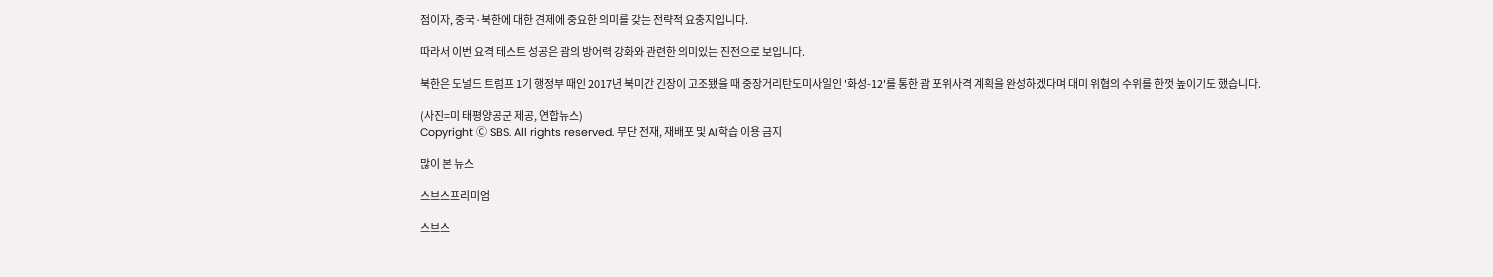점이자, 중국·북한에 대한 견제에 중요한 의미를 갖는 전략적 요충지입니다.

따라서 이번 요격 테스트 성공은 괌의 방어력 강화와 관련한 의미있는 진전으로 보입니다.

북한은 도널드 트럼프 1기 행정부 때인 2017년 북미간 긴장이 고조됐을 때 중장거리탄도미사일인 '화성-12'를 통한 괌 포위사격 계획을 완성하겠다며 대미 위협의 수위를 한껏 높이기도 했습니다.

(사진=미 태평양공군 제공, 연합뉴스)
Copyright Ⓒ SBS. All rights reserved. 무단 전재, 재배포 및 AI학습 이용 금지

많이 본 뉴스

스브스프리미엄

스브스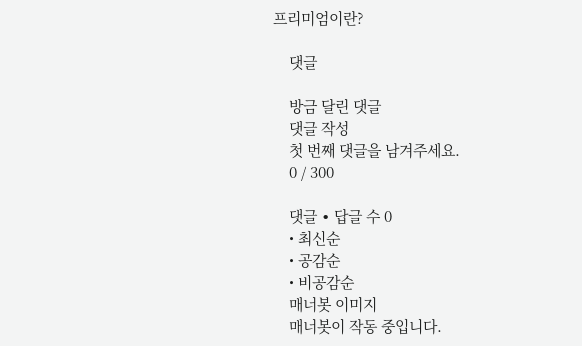프리미엄이란?

    댓글

    방금 달린 댓글
    댓글 작성
    첫 번째 댓글을 남겨주세요.
    0 / 300

    댓글 ∙ 답글 수 0
    • 최신순
    • 공감순
    • 비공감순
    매너봇 이미지
    매너봇이 작동 중입니다.